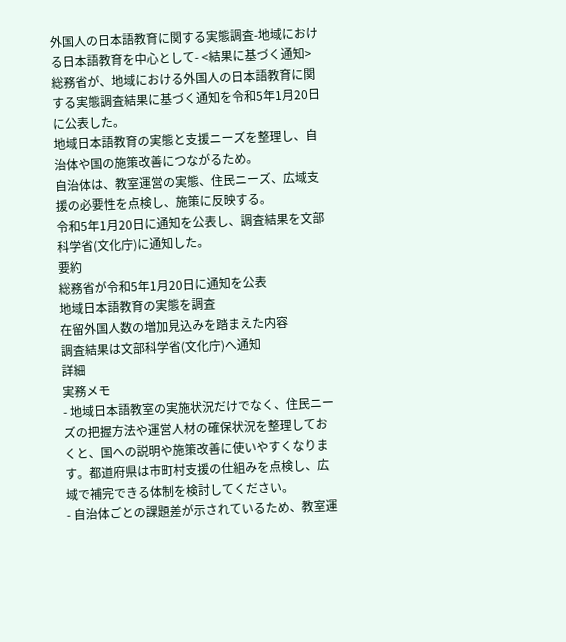外国人の日本語教育に関する実態調査-地域における日本語教育を中心として- <結果に基づく通知>
総務省が、地域における外国人の日本語教育に関する実態調査結果に基づく通知を令和5年1月20日に公表した。
地域日本語教育の実態と支援ニーズを整理し、自治体や国の施策改善につながるため。
自治体は、教室運営の実態、住民ニーズ、広域支援の必要性を点検し、施策に反映する。
令和5年1月20日に通知を公表し、調査結果を文部科学省(文化庁)に通知した。
要約
総務省が令和5年1月20日に通知を公表
地域日本語教育の実態を調査
在留外国人数の増加見込みを踏まえた内容
調査結果は文部科学省(文化庁)へ通知
詳細
実務メモ
- 地域日本語教室の実施状況だけでなく、住民ニーズの把握方法や運営人材の確保状況を整理しておくと、国への説明や施策改善に使いやすくなります。都道府県は市町村支援の仕組みを点検し、広域で補完できる体制を検討してください。
- 自治体ごとの課題差が示されているため、教室運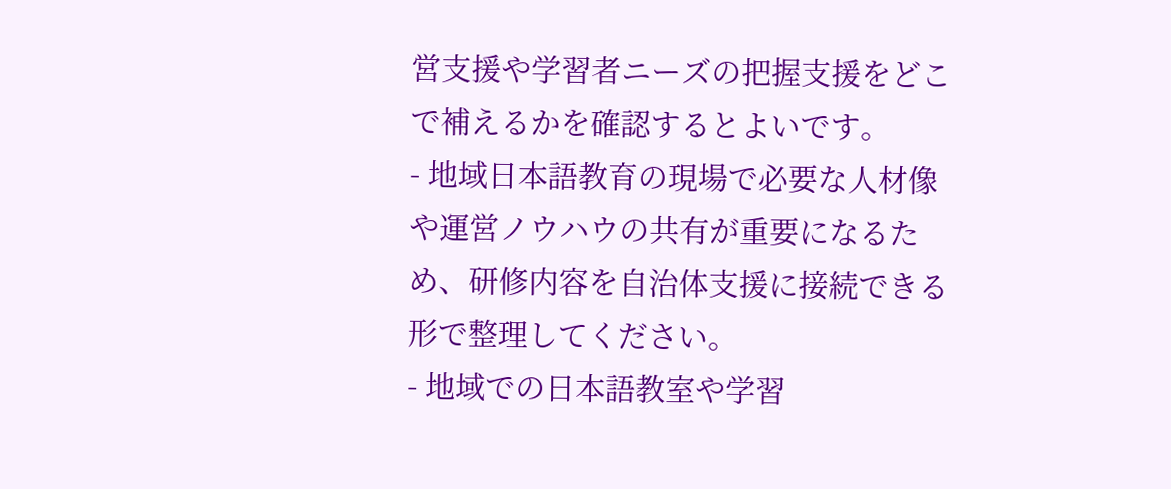営支援や学習者ニーズの把握支援をどこで補えるかを確認するとよいです。
- 地域日本語教育の現場で必要な人材像や運営ノウハウの共有が重要になるため、研修内容を自治体支援に接続できる形で整理してください。
- 地域での日本語教室や学習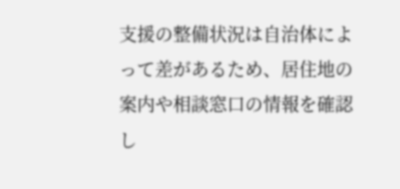支援の整備状況は自治体によって差があるため、居住地の案内や相談窓口の情報を確認し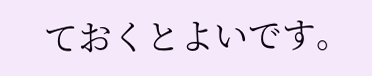ておくとよいです。